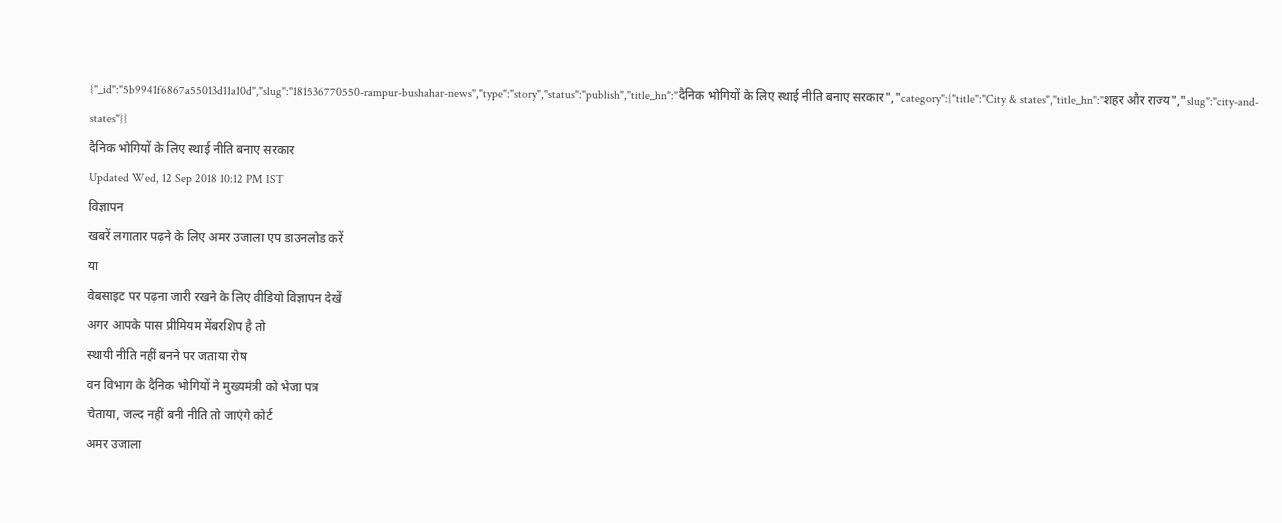{"_id":"5b9941f6867a55013d11a10d","slug":"181536770550-rampur-bushahar-news","type":"story","status":"publish","title_hn":"दैनिक भोगियों के लिए स्थाई नीति बनाए सरकार","category":{"title":"City & states","title_hn":"शहर और राज्य","slug":"city-and-states"}}
दैनिक भोगियों के लिए स्थाई नीति बनाए सरकार
Updated Wed, 12 Sep 2018 10:12 PM IST
विज्ञापन
खबरें लगातार पढ़ने के लिए अमर उजाला एप डाउनलोड करें
या
वेबसाइट पर पढ़ना जारी रखने के लिए वीडियो विज्ञापन देखें
अगर आपके पास प्रीमियम मेंबरशिप है तो
स्थायी नीति नहीं बनने पर जताया रोष
वन विभाग के दैनिक भोगियों ने मुख्यमंत्री को भेजा पत्र
चेताया, जल्द नहीं बनी नीति तो जाएंगे कोर्ट
अमर उजाला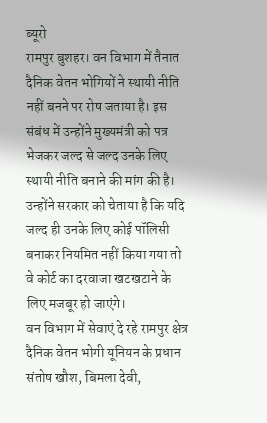ब्यूरो
रामपुर बुशहर। वन विभाग में तैनात दैनिक वेतन भोगियों ने स्थायी नीति नहीं बनने पर रोष जताया है। इस संबंध में उन्होंने मुख्यमंत्री को पत्र भेजकर जल्द से जल्द उनके लिए स्थायी नीति बनाने की मांग की है। उन्होंने सरकार को चेताया है कि यदि जल्द ही उनके लिए कोई पॉलिसी बनाकर नियमित नहीं किया गया तो वे कोर्ट का दरवाजा खटखटाने के लिए मजबूर हो जाएंगे।
वन विभाग में सेवाएं दे रहे रामपुर क्षेत्र दैनिक वेतन भोगी यूनियन के प्रधान संतोष खौश, बिमला देवी,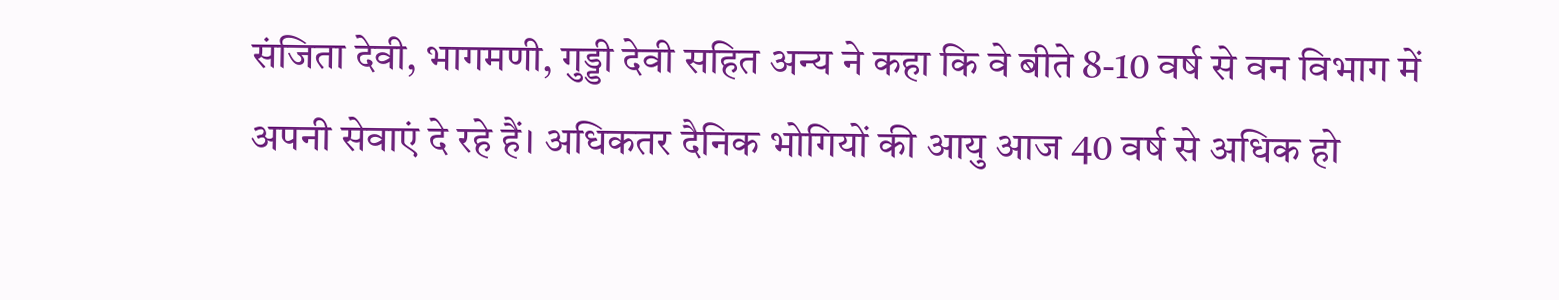संजिता देवी, भागमणी, गुड्डी देवी सहित अन्य ने कहा कि वे बीते 8-10 वर्ष से वन विभाग में अपनी सेवाएं दे रहे हैं। अधिकतर दैनिक भोगियों की आयु आज 40 वर्ष से अधिक हो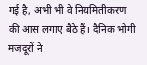गई है, अभी भी वे नियमितीकरण की आस लगाए बैठे हैं। दैनिक भोगी मजदूरों ने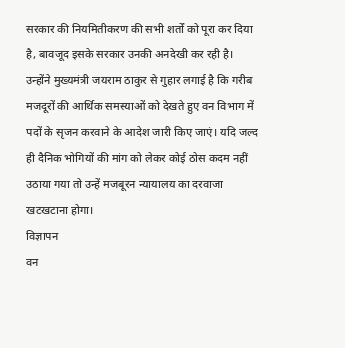सरकार की नियमितीकरण की सभी शर्तों को पूरा कर दिया है, बावजूद इसके सरकार उनकी अनदेखी कर रही है। उन्होंने मुख्यमंत्री जयराम ठाकुर से गुहार लगाई है कि गरीब मजदूरों की आर्थिक समस्याओं को देखते हुए वन विभाग में पदों के सृजन करवाने के आदेश जारी किए जाएं। यदि जल्द ही दैनिक भोगियों की मांग को लेकर कोई ठोस कदम नहीं उठाया गया तो उन्हें मजबूरन न्यायालय का दरवाजा खटखटाना होगा।
विज्ञापन
वन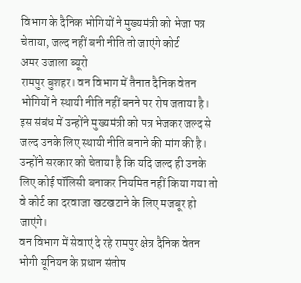विभाग के दैनिक भोगियों ने मुख्यमंत्री को भेजा पत्र
चेताया, जल्द नहीं बनी नीति तो जाएंगे कोर्ट
अमर उजाला ब्यूरो
रामपुर बुशहर। वन विभाग में तैनात दैनिक वेतन भोगियों ने स्थायी नीति नहीं बनने पर रोष जताया है। इस संबंध में उन्होंने मुख्यमंत्री को पत्र भेजकर जल्द से जल्द उनके लिए स्थायी नीति बनाने की मांग की है। उन्होंने सरकार को चेताया है कि यदि जल्द ही उनके लिए कोई पॉलिसी बनाकर नियमित नहीं किया गया तो वे कोर्ट का दरवाजा खटखटाने के लिए मजबूर हो जाएंगे।
वन विभाग में सेवाएं दे रहे रामपुर क्षेत्र दैनिक वेतन भोगी यूनियन के प्रधान संतोष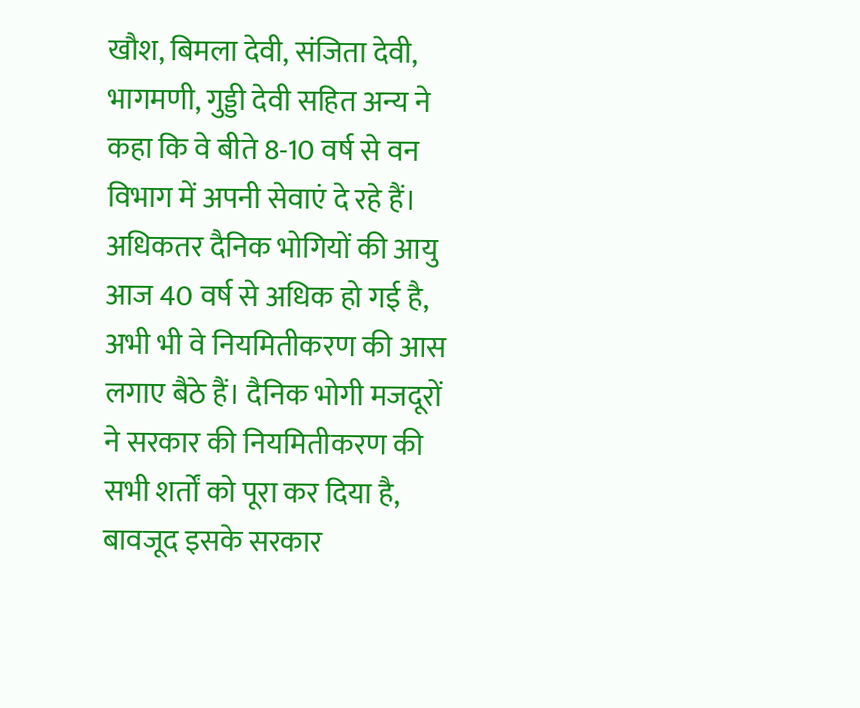खौश, बिमला देवी, संजिता देवी, भागमणी, गुड्डी देवी सहित अन्य ने कहा कि वे बीते 8-10 वर्ष से वन विभाग में अपनी सेवाएं दे रहे हैं। अधिकतर दैनिक भोगियों की आयु आज 40 वर्ष से अधिक हो गई है, अभी भी वे नियमितीकरण की आस लगाए बैठे हैं। दैनिक भोगी मजदूरों ने सरकार की नियमितीकरण की सभी शर्तों को पूरा कर दिया है, बावजूद इसके सरकार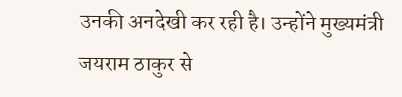उनकी अनदेखी कर रही है। उन्होंने मुख्यमंत्री जयराम ठाकुर से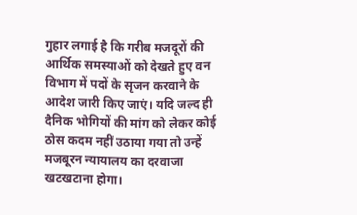गुहार लगाई है कि गरीब मजदूरों की आर्थिक समस्याओं को देखते हुए वन विभाग में पदों के सृजन करवाने के आदेश जारी किए जाएं। यदि जल्द ही दैनिक भोगियों की मांग को लेकर कोई ठोस कदम नहीं उठाया गया तो उन्हें मजबूरन न्यायालय का दरवाजा खटखटाना होगा।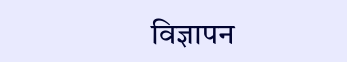विज्ञापन